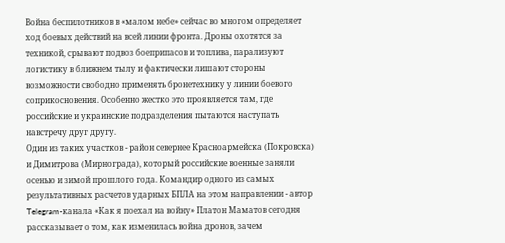Война беспилотников в «малом небе» сейчас во многом определяет ход боевых действий на всей линии фронта. Дроны охотятся за техникой, срывают подвоз боеприпасов и топлива, парализуют логистику в ближнем тылу и фактически лишают стороны возможности свободно применять бронетехнику у линии боевого соприкосновения. Особенно жестко это проявляется там, где российские и украинские подразделения пытаются наступать навстречу друг другу.
Один из таких участков - район севернее Красноармейска (Покровска) и Димитрова (Мирнограда), который российские военные заняли осенью и зимой прошлого года. Командир одного из самых результативных расчетов ударных БПЛА на этом направлении - автор Telegram-канала «Как я поехал на войну» Платон Маматов сегодня рассказывает о том, как изменилась война дронов, зачем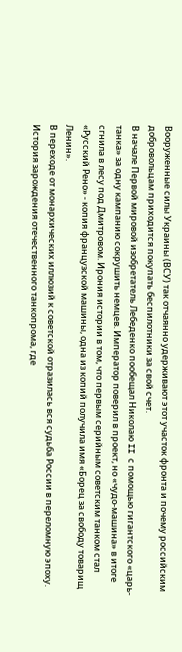Вооруженные силы Украины (ВСУ) так отчаянно удерживают этот участок фронта и почему российским добровольцам приходится покупать беспилотники за свой счет.
В начале Первой мировой изобретатель Лебеденко пообещал Николаю II с помощью гигантского «царь-танка» за одну кампанию сокрушить немцев. Император поверил в проект, но «чудо-машина» в итоге сгнила в лесу под Дмитровом. Ирония истории в том, что первым серийным советским танком стал «Русский Рено» - копия французской машины, одна из копий получила имя «Борец за свободу товарищ Ленин».
В переходе от монархических иллюзий к советской отразилась вся судьба России в переломную эпоху. История зарождения отечественного танкопрома, где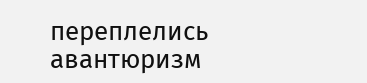переплелись авантюризм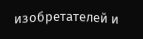изобретателей и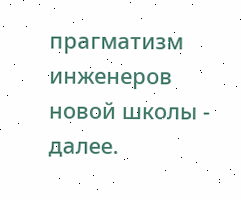прагматизм инженеров новой школы - далее.